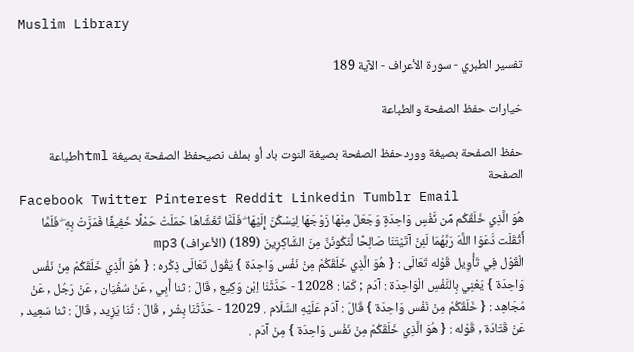Muslim Library

تفسير الطبري - سورة الأعراف - الآية 189

خيارات حفظ الصفحة والطباعة

حفظ الصفحة بصيغة ووردحفظ الصفحة بصيغة النوت باد أو بملف نصيحفظ الصفحة بصيغة htmlطباعة الصفحة
Facebook Twitter Pinterest Reddit Linkedin Tumblr Email
هُوَ الَّذِي خَلَقَكُم مِّن نَّفْسٍ وَاحِدَةٍ وَجَعَلَ مِنْهَا زَوْجَهَا لِيَسْكُنَ إِلَيْهَا ۖ فَلَمَّا تَغَشَّاهَا حَمَلَتْ حَمْلًا خَفِيفًا فَمَرَّتْ بِهِ ۖ فَلَمَّا أَثْقَلَت دَّعَوَا اللَّهَ رَبَّهُمَا لَئِنْ آتَيْتَنَا صَالِحًا لَّنَكُونَنَّ مِنَ الشَّاكِرِينَ (189) (الأعراف) mp3
الْقَوْل فِي تَأْوِيل قَوْله تَعَالَى : { هُوَ الَّذِي خَلَقَكُمْ مِنْ نَفْس وَاحِدَة } يَقُول تَعَالَى ذِكْره : { هُوَ الَّذِي خَلَقَكُمْ مِنْ نَفْس وَاحِدَة } يَعْنِي بِالنَّفْسِ الْوَاحِدَة : آدَم ; كَمَا : 12028 - حَدَّثَنَا اِبْن وَكِيع , قَالَ : ثنا أَبِي , عَنْ سُفْيَان , عَنْ رَجُل , عَنْ مُجَاهِد : { خَلَقَكُمْ مِنْ نَفْس وَاحِدَة } قَالَ : آدَم عَلَيْهِ السَّلَام . 12029 - حَدَّثَنَا بِشْر , قَالَ : ثَنَا يَزِيد , قَالَ : ثنا سَعِيد , عَنْ قَتَادَة , قَوْله : { هُوَ الَّذِي خَلَقَكُمْ مِنْ نَفْس وَاحِدَة } مِنْ آدَم .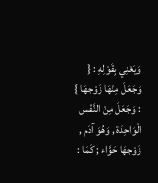وَيَعْنِي بِقَوْلِهِ : { وَجَعَلَ مِنْهَا زَوْجهَا } : وَجَعَلَ مِنْ النَّفْس الْوَاحِدَة , وَهُوَ آدَم , زَوْجهَا حَوَّاء ; كَمَا :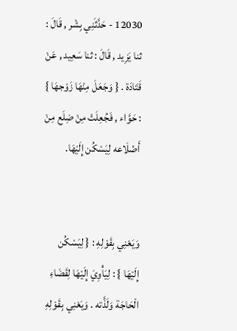12030 - حَدَّثَنِي بِشْر , قَالَ : ثنا يَزِيد , قَالَ : ثنا سَعِيد , عَنْ قَتَادَة . { وَجَعَلَ مِنْهَا زَوْجهَا } : حَوَّاء , فَجُعِلَتْ مِنْ ضِلَع مِنْ أَضْلَاعه لِيَسْكُن إِلَيْهَا.


وَيَعْنِي بِقَوْلِهِ : { لِيَسْكُن إِلَيْهَا } : لِيَأْوِيَ إِلَيْهَا لِقَضَاءِ الْحَاجَة وَلَذَّته . وَيَعْنِي بِقَوْلِهِ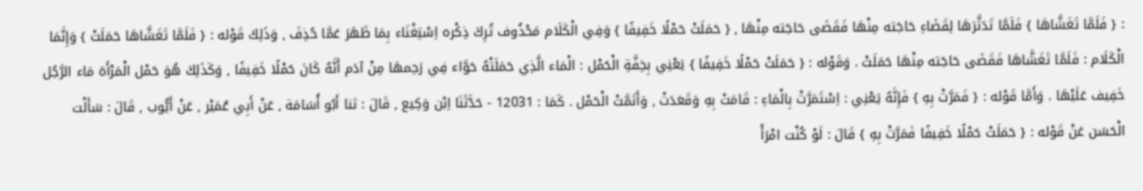: { فَلَمَّا تَغَشَّاهَا } فَلَمَّا تَدَثَّرَهَا لِقَضَاءِ حَاجَته مِنْهَا فَقَضَى حَاجَته مِنْهَا , { حَمَلَتْ حَمْلًا خَفِيفًا } وَفِي الْكَلَام مَحْذُوف تُرِكَ ذِكْره اِسْتِغْنَاء بِمَا ظَهَرَ عَمَّا حُذِفَ , وَذَلِكَ قَوْله : { فَلَمَّا تَغَشَّاهَا حَمَلَتْ } وَإِنَّمَا الْكَلَام : فَلَمَّا تَغَشَّاهَا فَقَضَى حَاجَته مِنْهَا حَمَلَتْ . وَقَوْله : { حَمَلَتْ حَمْلًا خَفِيفًا } يَعْنِي بِخِفَّةِ الْحَمْل : الْمَاء الَّذِي حَمَلَتْهُ حَوَّاء فِي رَحِمهَا مِنْ آدَم أَنَّهُ كَانَ حَمْلًا خَفِيفًا , وَكَذَلِكَ هُوَ حَمْل الْمَرْأَة مَاء الرَّجُل خَفِيف عَلَيْهَا . وَأَمَّا قَوْله : { فَمَرَّتْ بِهِ } فَإِنَّهُ يَعْنِي : اِسْتَمَرَّتْ بِالْمَاءِ : قَامَتْ بِهِ وَقَعَدَتْ , وَأَتَمَّتْ الْحَمْل . كَمَا : 12031 - حَدَّثَنَا اِبْن وَكِيع , قَالَ : ثنا أَبُو أُسَامَة , عَنْ أَبِي عُمَيْر , عَنْ أَيُّوب , قَالَ : سَأَلْت الْحَسَن عَنْ قَوْله : { حَمَلَتْ حَمْلًا خَفِيفًا فَمَرَّتْ بِهِ } قَالَ : لَوْ كُنْت امْرَأً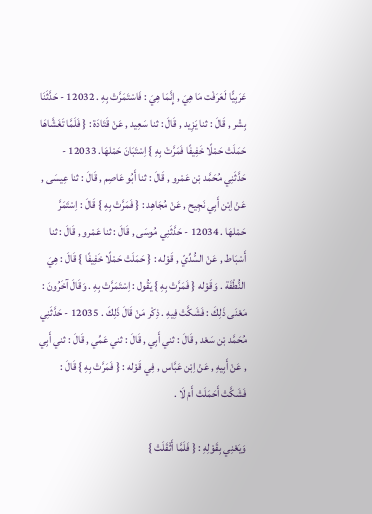عَرَبِيًّا لَعَرَفْت مَا هِيَ , إِنَّمَا هِيَ : فَاسْتَمَرَّتْ بِهِ . 12032 - حَدَّثَنَا بِشْر , قَالَ : ثنا يَزِيد , قَالَ : ثنا سَعِيد , عَنْ قَتَادَة : { فَلَمَّا تَغَشَّاهَا حَمَلَتْ حَمْلًا خَفِيفًا فَمَرَّتْ بِهِ } اِسْتَبَانَ حَمْلهَا. 12033 - حَدَّثَنِي مُحَمَّد بْن عَمْرو , قَالَ : ثنا أَبُو عَاصِم , قَالَ : ثنا عِيسَى , عَنْ اِبْن أَبِي نَجِيح , عَنْ مُجَاهِد : { فَمَرَّتْ بِهِ } قَالَ : اِسْتَمَرَّ حَمْلهَا . 12034 - حَدَّثَنِي مُوسَى , قَالَ : ثنا عَمْرو , قَالَ : ثنا أَسْبَاط , عَنْ السُّدِّيّ , قَوْله : { حَمَلَتْ حَمْلًا خَفِيفًا } قَالَ : هِيَ النُّطْفَة . وَقَوْله { فَمَرَّتْ بِهِ } يَقُول : اِسْتَمَرَّتْ بِهِ . وَقَالَ آخَرُونَ : مَعْنَى ذَلِكَ : فَشَكَّتْ فِيهِ . ذِكْر مَنْ قَالَ ذَلِكَ . 12035 - حَدَّثَنِي مُحَمَّد بْن سَعْد , قَالَ : ثني أَبِي , قَالَ : ثني عَمِّي , قَالَ : ثني أَبِي , عَنْ أَبِيهِ , عَنْ اِبْن عَبَّاس , فِي قَوْله : { فَمَرَّتْ بِهِ } قَالَ : فَشَكَّتْ أَحَمَلَتْ أَمْ لَا .

وَيَعْنِي بِقَوْلِهِ : { فَلَمَّا أَثْقَلَتْ }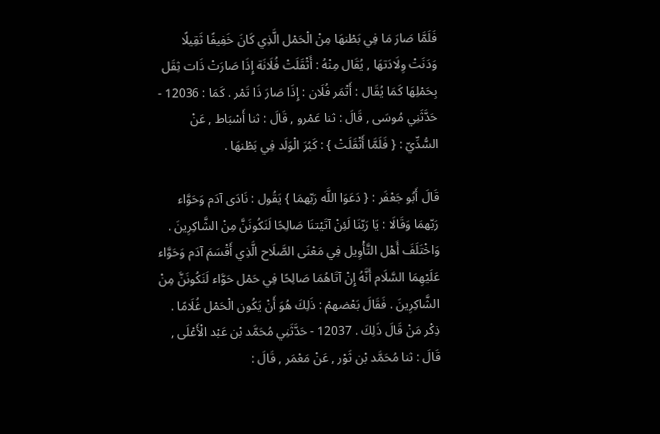فَلَمَّا صَارَ مَا فِي بَطْنهَا مِنْ الْحَمْل الَّذِي كَانَ خَفِيفًا ثَقِيلًا وَدَنَتْ وِلَادَتهَا , يُقَال مِنْهُ : أَثْقَلَتْ فُلَانَة إِذَا صَارَتْ ذَات ثِقَل بِحَمْلِهَا كَمَا يُقَال : أَتْمَر فُلَان : إِذَا صَارَ ذَا تَمْر . كَمَا : 12036 - حَدَّثَنِي مُوسَى , قَالَ : ثنا عَمْرو , قَالَ : ثنا أَسْبَاط , عَنْ السُّدِّيّ : { فَلَمَّا أَثْقَلَتْ } : كَبُرَ الْوَلَد فِي بَطْنهَا .

قَالَ أَبُو جَعْفَر : { دَعَوَا اللَّه رَبّهمَا } يَقُول : نَادَى آدَم وَحَوَّاء رَبّهمَا وَقَالَا : يَا رَبّنَا لَئِنْ آتَيْتنَا صَالِحًا لَنَكُونَنَّ مِنْ الشَّاكِرِينَ . وَاخْتَلَفَ أَهْل التَّأْوِيل فِي مَعْنَى الصَّلَاح الَّذِي أَقْسَمَ آدَم وَحَوَّاء عَلَيْهِمَا السَّلَام أَنَّهُ إِنْ آتَاهُمَا صَالِحًا فِي حَمْل حَوَّاء لَنَكُونَنَّ مِنْ الشَّاكِرِينَ . فَقَالَ بَعْضهمْ : ذَلِكَ هُوَ أَنْ يَكُون الْحَمْل غُلَامًا . ذِكْر مَنْ قَالَ ذَلِكَ . 12037 - حَدَّثَنِي مُحَمَّد بْن عَبْد الْأَعْلَى , قَالَ : ثنا مُحَمَّد بْن ثَوْر , عَنْ مَعْمَر , قَالَ :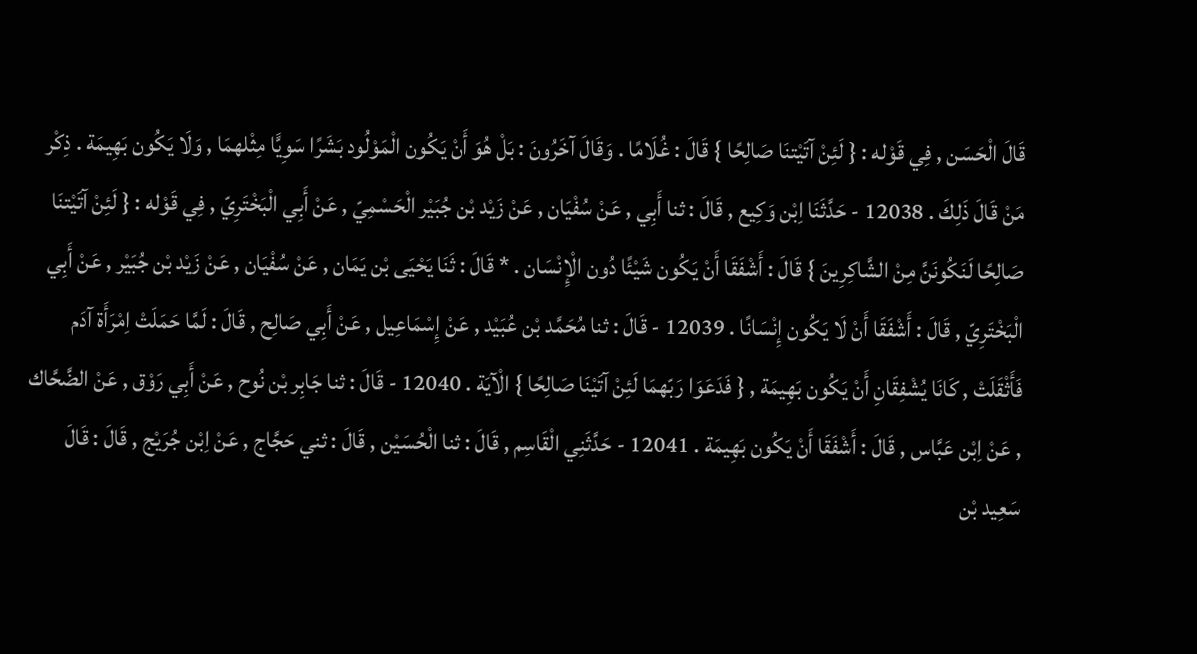قَالَ الْحَسَن , فِي قَوْله : { لَئِنْ آتَيْتنَا صَالِحًا } قَالَ : غُلَامًا . وَقَالَ آخَرُونَ : بَلْ هُوَ أَنْ يَكُون الْمَوْلُود بَشَرًا سَوِيًّا مِثْلهمَا , وَلَا يَكُون بَهِيمَة . ذِكْر مَنْ قَالَ ذَلِكَ . 12038 - حَدَّثَنَا اِبْن وَكِيع , قَالَ : ثنا أَبِي , عَنْ سُفْيَان , عَنْ زَيْد بْن جُبَيْر الْحَسْمِيّ , عَنْ أَبِي الْبَخْتَرِيّ , فِي قَوْله : { لَئِنْ آتَيْتنَا صَالِحًا لَنَكُونَنَّ مِنْ الشَّاكِرِينَ } قَالَ : أَشْفَقَا أَنْ يَكُون شَيْئًا دُون الْإِنْسَان . * قَالَ : ثَنَا يَحْيَى بْن يَمَان , عَنْ سُفْيَان , عَنْ زَيْد بْن جُبَيْر , عَنْ أَبِي الْبَخْتَرِيّ , قَالَ : أَشْفَقَا أَنْ لَا يَكُون إِنْسَانًا . 12039 - قَالَ : ثنا مُحَمَّد بْن عُبَيْد , عَنْ إِسْمَاعِيل , عَنْ أَبِي صَالِح , قَالَ : لَمَّا حَمَلَتْ اِمْرَأَة آدَم فَأَثْقَلَتْ , كَانَا يُشْفِقَانِ أَنْ يَكُون بَهِيمَة , { فَدَعَوَا رَبّهمَا لَئِنْ آتَيْنَا صَالِحًا } الْآيَة . 12040 - قَالَ : ثنا جَابِر بْن نُوح , عَنْ أَبِي رَوْق , عَنْ الضَّحَّاك , عَنْ اِبْن عَبَّاس , قَالَ : أَشْفَقَا أَنْ يَكُون بَهِيمَة . 12041 - حَدَّثَنِي الْقَاسِم , قَالَ : ثنا الْحُسَيْن , قَالَ : ثني حَجَّاج , عَنْ اِبْن جُرَيْج , قَالَ : قَالَ سَعِيد بْن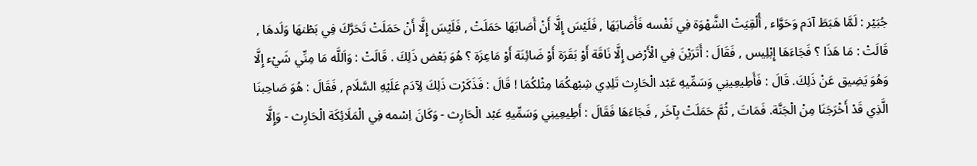جُبَيْر : لَمَّا هَبَطَ آدَم وَحَوَّاء , أُلْقِيَتْ الشَّهْوَة فِي نَفْسه فَأَصَابَهَا , فَلَيْسَ إِلَّا أَنْ أَصَابَهَا حَمَلَتْ , فَلَيْسَ إِلَّا أَنْ حَمَلَتْ تَحَرَّكَ فِي بَطْنهَا وَلَدهَا , قَالَتْ : مَا هَذَا ؟ فَجَاءَهَا إِبْلِيس , فَقَالَ : أَتَرَيْنَ فِي الْأَرْض إِلَّا نَاقَة أَوْ بَقَرَة أَوْ ضَائِنَة أَوْ مَاعِزَة ؟ هُوَ بَعْض ذَلِكَ . قَالَتْ : وَاَللَّه مَا مِنِّي شَيْء إِلَّا وَهُوَ يَضِيق عَنْ ذَلِكَ. قَالَ : فَأَطِيعِينِي وَسَمِّيهِ عَبْد الْحَارِث تَلِدِي شِبْهكُمَا مِثْلكُمَا ! قَالَ : فَذَكَرْت ذَلِكَ لِآدَم عَلَيْهِ السَّلَام , فَقَالَ : هُوَ صَاحِبنَا الَّذِي قَدْ أَخْرَجَنَا مِنْ الْجَنَّة. فَمَاتَ , ثُمَّ حَمَلَتْ بِآخَر , فَجَاءَهَا فَقَالَ : أَطِيعِينِي وَسَمِّيهِ عَبْد الْحَارِث - وَكَانَ اِسْمه فِي الْمَلَائِكَة الْحَارِث - وَإِلَّا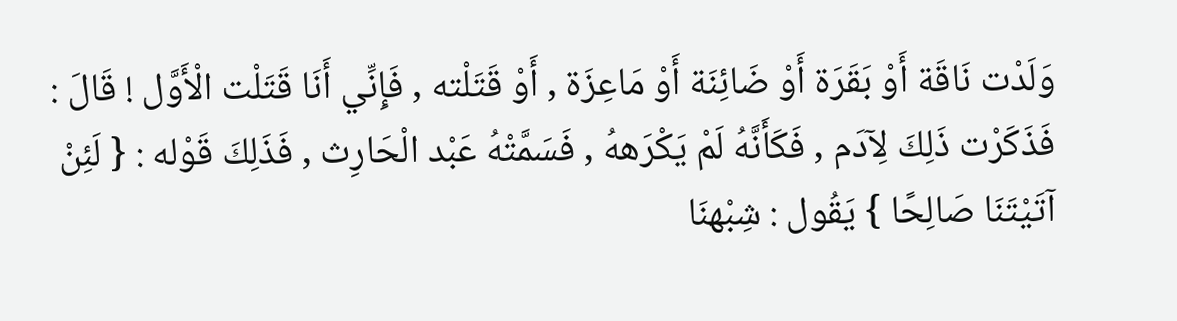وَلَدْت نَاقَة أَوْ بَقَرَة أَوْ ضَائِنَة أَوْ مَاعِزَة , أَوْ قَتَلْته , فَإِنِّي أَنَا قَتَلْت الْأَوَّل ! قَالَ : فَذَكَرْت ذَلِكَ لِآدَم , فَكَأَنَّهُ لَمْ يَكْرَههُ , فَسَمَّتْهُ عَبْد الْحَارِث , فَذَلِكَ قَوْله : { لَئِنْ آتَيْتَنَا صَالِحًا } يَقُول : شِبْهنَا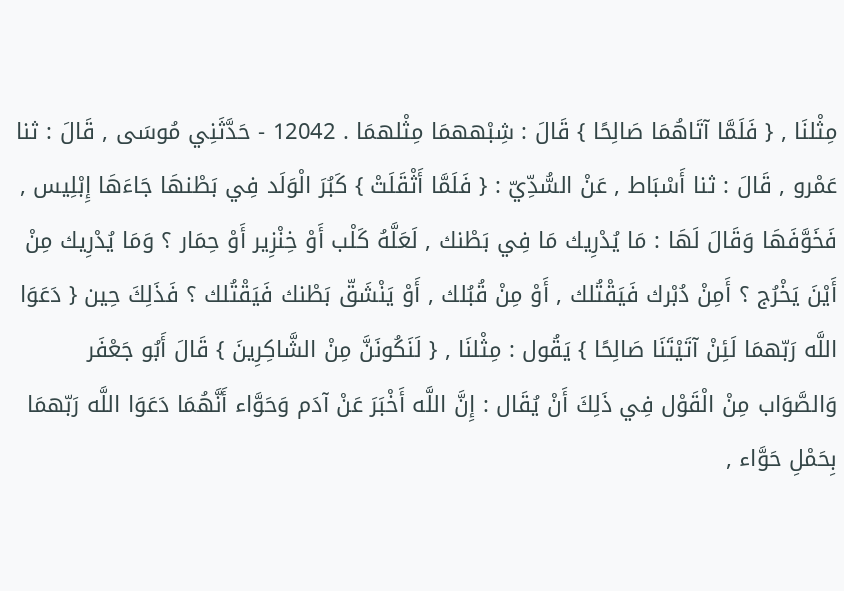مِثْلنَا , { فَلَمَّا آتَاهُمَا صَالِحًا } قَالَ : شِبْههمَا مِثْلهمَا . 12042 - حَدَّثَنِي مُوسَى , قَالَ : ثنا عَمْرو , قَالَ : ثنا أَسْبَاط , عَنْ السُّدِّيّ : { فَلَمَّا أَثْقَلَتْ } كَبُرَ الْوَلَد فِي بَطْنهَا جَاءَهَا إِبْلِيس , فَخَوَّفَهَا وَقَالَ لَهَا : مَا يُدْرِيك مَا فِي بَطْنك , لَعَلَّهُ كَلْب أَوْ خِنْزِير أَوْ حِمَار ؟ وَمَا يُدْرِيك مِنْ أَيْنَ يَخْرُج ؟ أَمِنْ دُبْرك فَيَقْتُلك , أَوْ مِنْ قُبُلك , أَوْ يَنْشَقّ بَطْنك فَيَقْتُلك ؟ فَذَلِكَ حِين { دَعَوَا اللَّه رَبّهمَا لَئِنْ آتَيْتَنَا صَالِحًا } يَقُول : مِثْلنَا , { لَنَكُونَنَّ مِنْ الشَّاكِرِينَ } قَالَ أَبُو جَعْفَر وَالصَّوَاب مِنْ الْقَوْل فِي ذَلِكَ أَنْ يُقَال : إِنَّ اللَّه أَخْبَرَ عَنْ آدَم وَحَوَّاء أَنَّهُمَا دَعَوَا اللَّه رَبّهمَا بِحَمْلِ حَوَّاء ,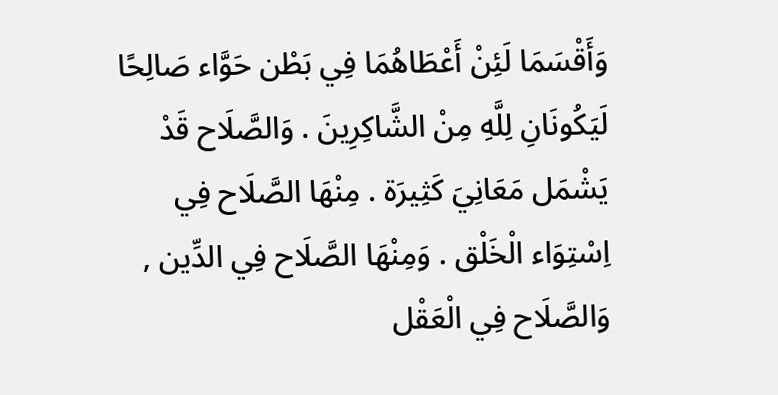وَأَقْسَمَا لَئِنْ أَعْطَاهُمَا فِي بَطْن حَوَّاء صَالِحًا لَيَكُونَانِ لِلَّهِ مِنْ الشَّاكِرِينَ . وَالصَّلَاح قَدْ يَشْمَل مَعَانِيَ كَثِيرَة . مِنْهَا الصَّلَاح فِي اِسْتِوَاء الْخَلْق . وَمِنْهَا الصَّلَاح فِي الدِّين , وَالصَّلَاح فِي الْعَقْل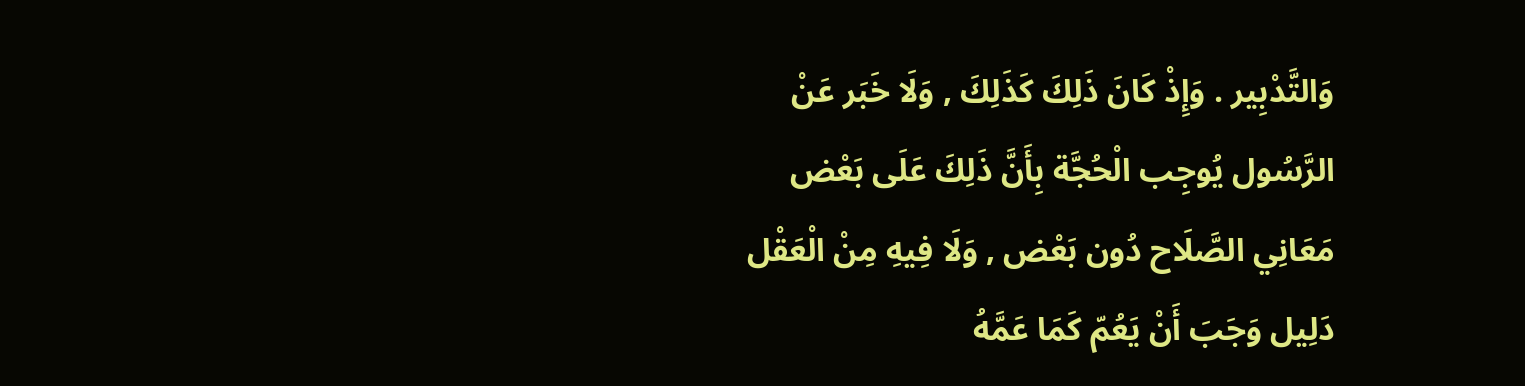وَالتَّدْبِير . وَإِذْ كَانَ ذَلِكَ كَذَلِكَ , وَلَا خَبَر عَنْ الرَّسُول يُوجِب الْحُجَّة بِأَنَّ ذَلِكَ عَلَى بَعْض مَعَانِي الصَّلَاح دُون بَعْض , وَلَا فِيهِ مِنْ الْعَقْل دَلِيل وَجَبَ أَنْ يَعُمّ كَمَا عَمَّهُ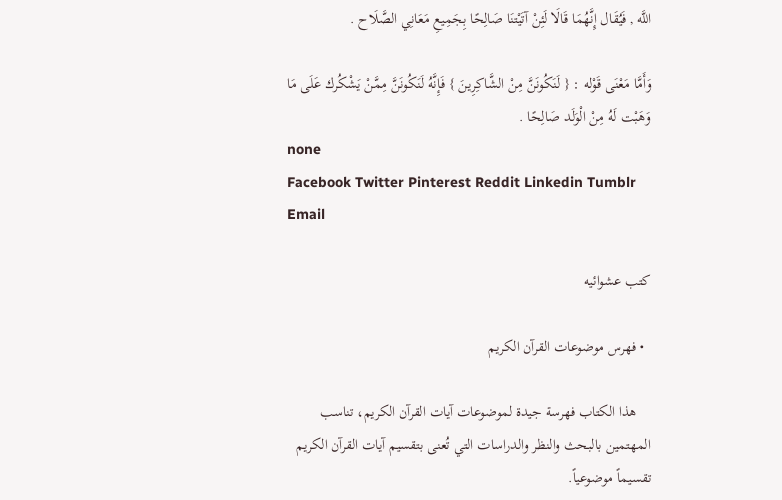اللَّه , فَيُقَال إِنَّهُمَا قَالَا لَئِنْ آتَيْتنَا صَالِحًا بِجَمِيعِ مَعَانِي الصَّلَاح .

وَأَمَّا مَعْنَى قَوْله : { لَنَكُونَنَّ مِنْ الشَّاكِرِينَ } فَإِنَّهُ لَنَكُونَنَّ مِمَّنْ يَشْكُرك عَلَى مَا وَهَبْت لَهُ مِنْ الْوَلَد صَالِحًا .
none
Facebook Twitter Pinterest Reddit Linkedin Tumblr Email

كتب عشوائيه

  • فهرس موضوعات القرآن الكريم

    هذا الكتاب فهرسة جيدة لموضوعات آيات القرآن الكريم، تناسب المهتمين بالبحث والنظر والدراسات التي تُعنى بتقسيم آيات القرآن الكريم تقسيماً موضوعياً.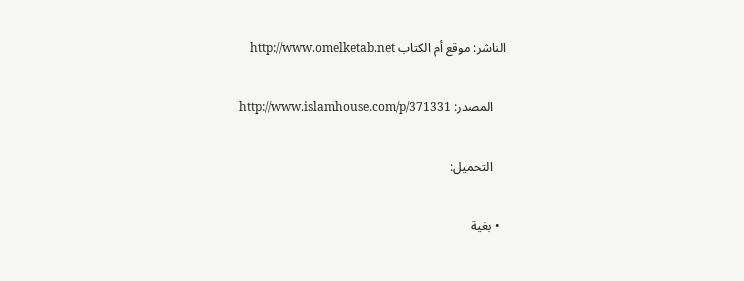الناشر: موقع أم الكتاب http://www.omelketab.net

    المصدر: http://www.islamhouse.com/p/371331

    التحميل:

  • بغية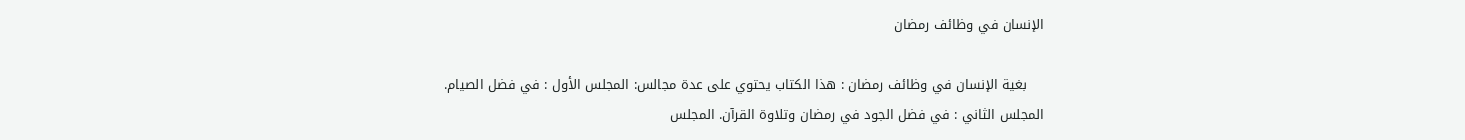الإنسان في وظائف رمضان

    بغية الإنسان في وظائف رمضان : هذا الكتاب يحتوي على عدة مجالس: المجلس الأول : في فضل الصيام. المجلس الثاني : في فضل الجود في رمضان وتلاوة القرآن. المجلس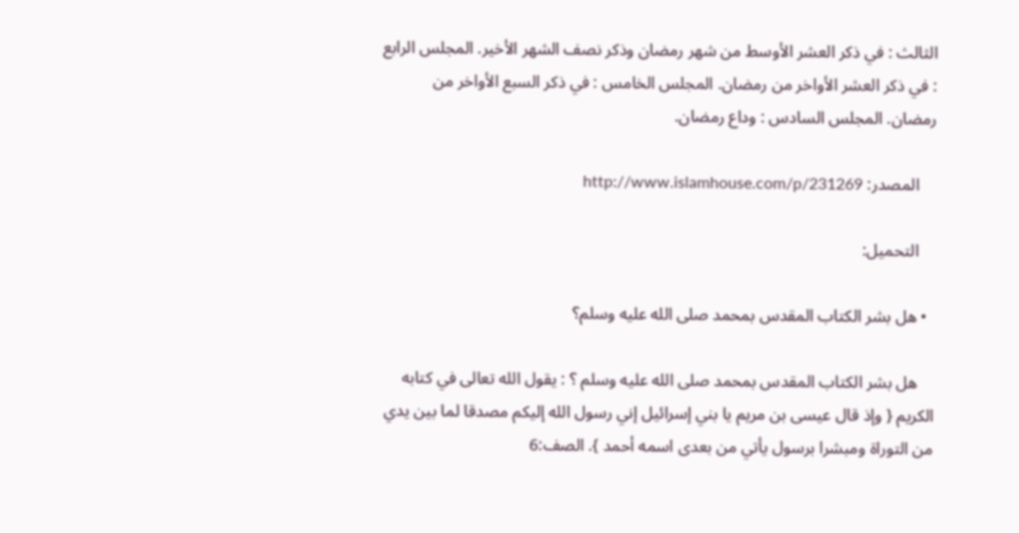الثالث : في ذكر العشر الأوسط من شهر رمضان وذكر نصف الشهر الأخير. المجلس الرابع : في ذكر العشر الأواخر من رمضان. المجلس الخامس : في ذكر السبع الأواخر من رمضان. المجلس السادس : وداع رمضان.

    المصدر: http://www.islamhouse.com/p/231269

    التحميل:

  • هل بشر الكتاب المقدس بمحمد صلى الله عليه وسلم؟

    هل بشر الكتاب المقدس بمحمد صلى الله عليه وسلم ؟ : يقول الله تعالى في كتابه الكريم { وإذ قال عيسى بن مريم يا بني إسرائيل إني رسول الله إليكم مصدقا لما بين يدي من التوراة ومبشرا برسول يأتي من بعدى اسمه أحمد }. الصف:6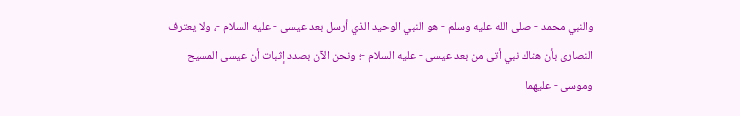والنبي محمد - صلى الله عليه وسلم - هو النبي الوحيد الذي أرسل بعد عيسى - عليه السلام -، ولا يعترف النصارى بأن هناك نبي أتى من بعد عيسى - عليه السلام -؛ ونحن الآن بصدد إثبات أن عيسى المسيح وموسى - عليهما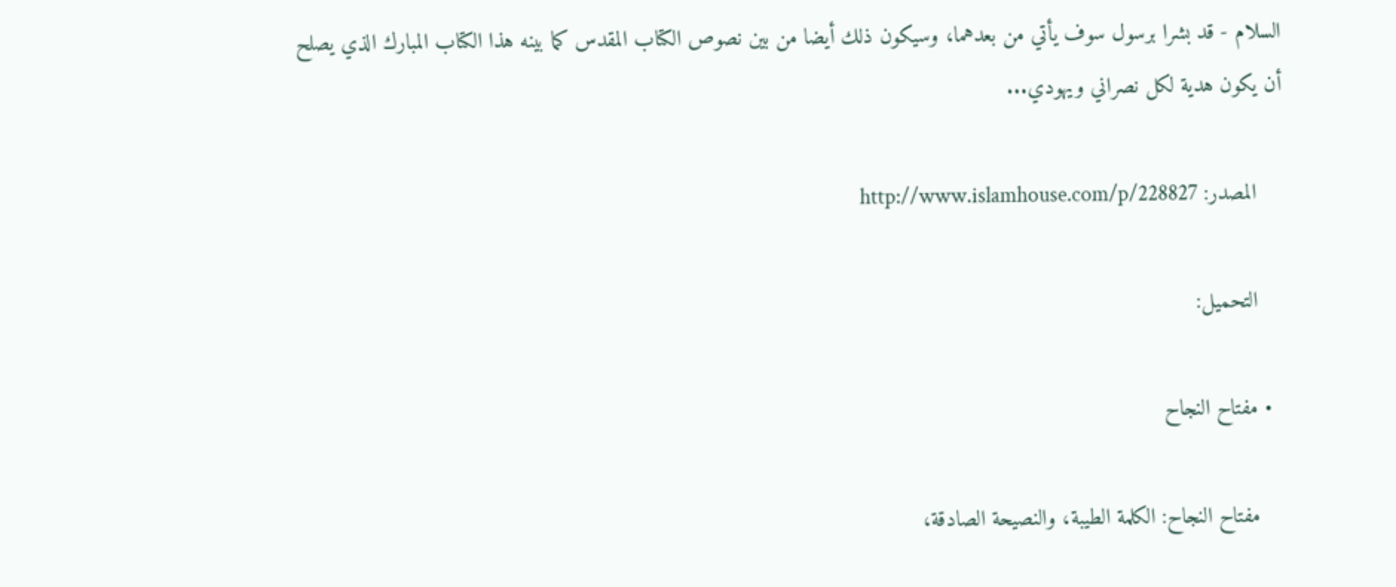السلام - قد بشرا برسول سوف يأتي من بعدهما، وسيكون ذلك أيضا من بين نصوص الكتاب المقدس كما بينه هذا الكتاب المبارك الذي يصلح أن يكون هدية لكل نصراني ويهودي...

    المصدر: http://www.islamhouse.com/p/228827

    التحميل:

  • مفتاح النجاح

    مفتاح النجاح: الكلمة الطيبة، والنصيحة الصادقة،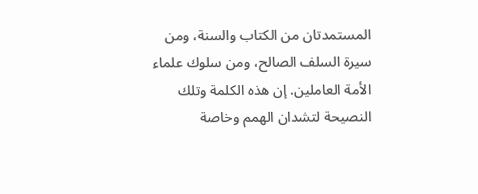المستمدتان من الكتاب والسنة، ومن سيرة السلف الصالح، ومن سلوك علماء الأمة العاملين. إن هذه الكلمة وتلك النصيحة لتشدان الهمم وخاصة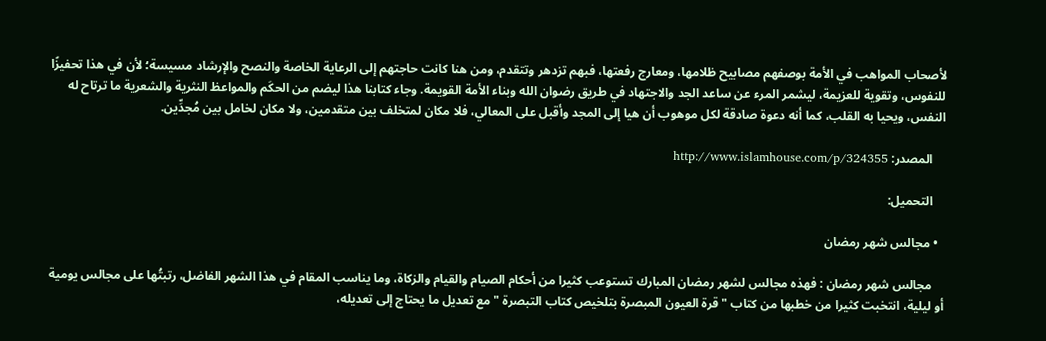لأصحاب المواهب في الأمة بوصفهم مصابيح ظلامها، ومعارج رفعتها، فبهم تزدهر وتتقدم، ومن هنا كانت حاجتهم إلى الرعاية الخاصة والنصح والإرشاد مسيسة؛ لأن في هذا تحفيزًا للنفوس، وتقوية للعزيمة، ليشمر المرء عن ساعد الجد والاجتهاد في طريق رضوان الله وبناء الأمة القويمة. وجاء كتابنا هذا ليضم من الحكَم والمواعظ النثرية والشعرية ما ترتاح له النفس، ويحيا به القلب، كما أنه دعوة صادقة لكل موهوب أن هيا إلى المجد وأقبل على المعالي، فلا مكان لمتخلف بين متقدمين، ولا مكان لخامل بين مُجدِّين.

    المصدر: http://www.islamhouse.com/p/324355

    التحميل:

  • مجالس شهر رمضان

    مجالس شهر رمضان : فهذه مجالس لشهر رمضان المبارك تستوعب كثيرا من أحكام الصيام والقيام والزكاة، وما يناسب المقام في هذا الشهر الفاضل، رتبتُها على مجالس يومية أو ليلية، انتخبت كثيرا من خطبها من كتاب " قرة العيون المبصرة بتلخيص كتاب التبصرة " مع تعديل ما يحتاج إلى تعديله،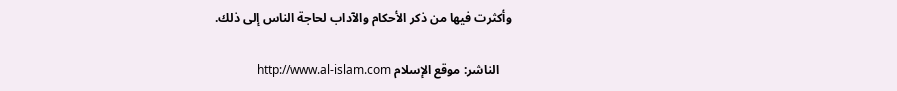وأكثرت فيها من ذكر الأحكام والآداب لحاجة الناس إلى ذلك.

    الناشر: موقع الإسلام http://www.al-islam.com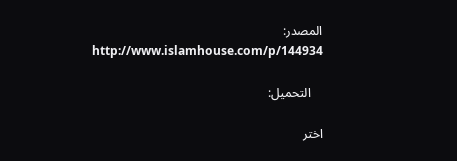المصدر: http://www.islamhouse.com/p/144934

    التحميل:

اختر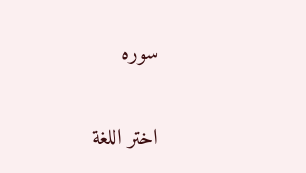سوره

اختر اللغة